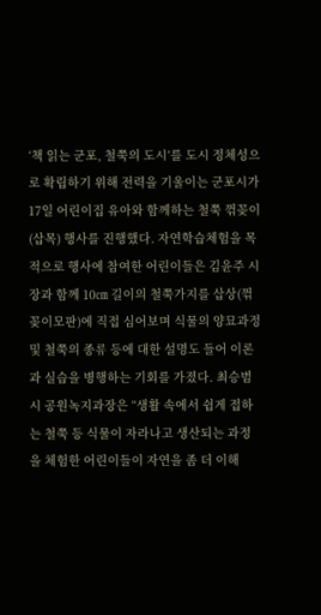‘책 읽는 군포, 철쭉의 도시’를 도시 정체성으로 확립하기 위해 전력을 기울이는 군포시가 17일 어린이집 유아와 함께하는 철쭉 꺾꽂이(삽목) 행사를 진행했다. 자연학습체험을 목적으로 행사에 참여한 어린이들은 김윤주 시장과 함께 10㎝ 길이의 철쭉가지를 삽상(꺾꽂이모판)에 직접 심어보며 식물의 양묘과정 및 철쭉의 종류 등에 대한 설명도 들어 이론과 실습을 병행하는 기회를 가졌다. 최승범 시 공원녹지과장은 “생활 속에서 쉽게 접하는 철쭉 등 식물이 자라나고 생산되는 과정을 체험한 어린이들이 자연을 좀 더 이해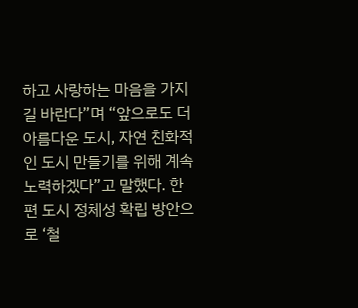하고 사랑하는 마음을 가지길 바란다”며 “앞으로도 더 아름다운 도시, 자연 친화적인 도시 만들기를 위해 계속 노력하겠다”고 말했다. 한편 도시 정체성 확립 방안으로 ‘철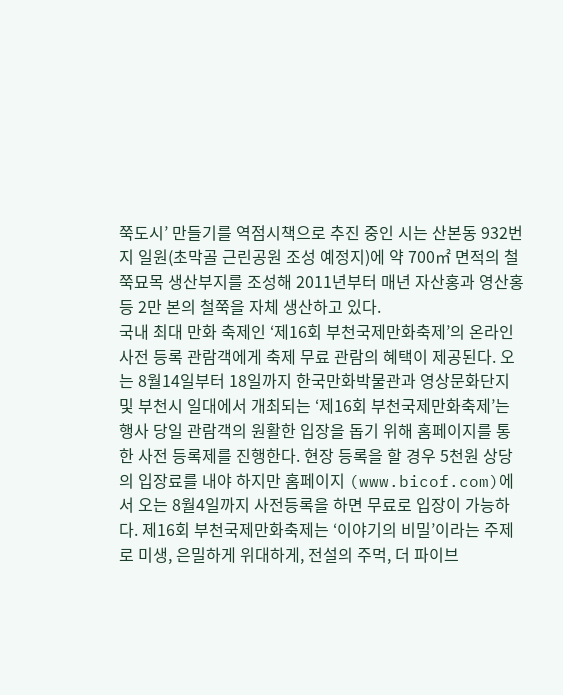쭉도시’ 만들기를 역점시책으로 추진 중인 시는 산본동 932번지 일원(초막골 근린공원 조성 예정지)에 약 700㎡ 면적의 철쭉묘목 생산부지를 조성해 2011년부터 매년 자산홍과 영산홍 등 2만 본의 철쭉을 자체 생산하고 있다.
국내 최대 만화 축제인 ‘제16회 부천국제만화축제’의 온라인 사전 등록 관람객에게 축제 무료 관람의 혜택이 제공된다. 오는 8월14일부터 18일까지 한국만화박물관과 영상문화단지 및 부천시 일대에서 개최되는 ‘제16회 부천국제만화축제’는 행사 당일 관람객의 원활한 입장을 돕기 위해 홈페이지를 통한 사전 등록제를 진행한다. 현장 등록을 할 경우 5천원 상당의 입장료를 내야 하지만 홈페이지 (www.bicof.com)에서 오는 8월4일까지 사전등록을 하면 무료로 입장이 가능하다. 제16회 부천국제만화축제는 ‘이야기의 비밀’이라는 주제로 미생, 은밀하게 위대하게, 전설의 주먹, 더 파이브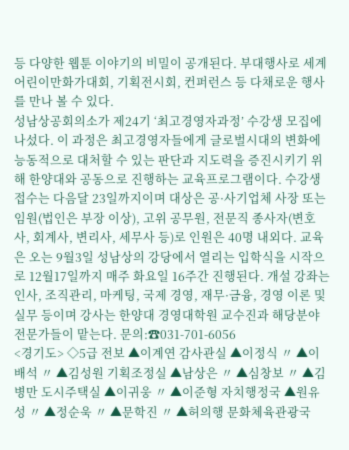등 다양한 웹툰 이야기의 비밀이 공개된다. 부대행사로 세계어린이만화가대회, 기획전시회, 컨퍼런스 등 다채로운 행사를 만나 볼 수 있다.
성남상공회의소가 제24기 ‘최고경영자과정’ 수강생 모집에 나섰다. 이 과정은 최고경영자들에게 글로벌시대의 변화에 능동적으로 대처할 수 있는 판단과 지도력을 증진시키기 위해 한양대와 공동으로 진행하는 교육프로그램이다. 수강생 접수는 다음달 23일까지이며 대상은 공·사기업체 사장 또는 임원(법인은 부장 이상), 고위 공무원, 전문직 종사자(변호사, 회계사, 변리사, 세무사 등)로 인원은 40명 내외다. 교육은 오는 9월3일 성남상의 강당에서 열리는 입학식을 시작으로 12월17일까지 매주 화요일 16주간 진행된다. 개설 강좌는 인사, 조직관리, 마케팅, 국제 경영, 재무·금융, 경영 이론 및 실무 등이며 강사는 한양대 경영대학원 교수진과 해당분야 전문가들이 맡는다. 문의:☎031-701-6056
<경기도> ◇5급 전보 ▲이계연 감사관실 ▲이정식 〃 ▲이배석 〃 ▲김성원 기획조정실 ▲남상은 〃 ▲심창보 〃 ▲김병만 도시주택실 ▲이귀웅 〃 ▲이준형 자치행정국 ▲원유성 〃 ▲정순욱 〃 ▲문학진 〃 ▲허의행 문화체육관광국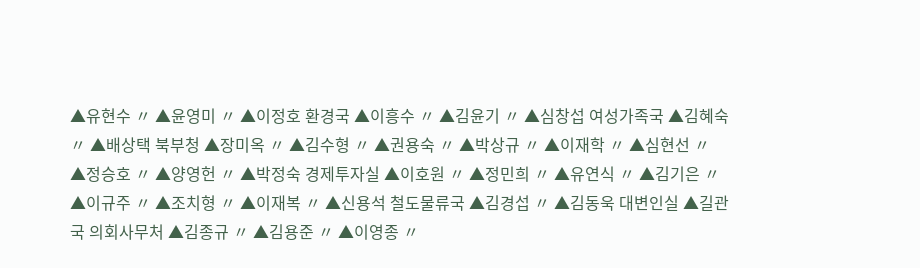▲유현수 〃 ▲윤영미 〃 ▲이정호 환경국 ▲이흥수 〃 ▲김윤기 〃 ▲심창섭 여성가족국 ▲김혜숙 〃 ▲배상택 북부청 ▲장미옥 〃 ▲김수형 〃 ▲권용숙 〃 ▲박상규 〃 ▲이재학 〃 ▲심현선 〃 ▲정승호 〃 ▲양영헌 〃 ▲박정숙 경제투자실 ▲이호원 〃 ▲정민희 〃 ▲유연식 〃 ▲김기은 〃 ▲이규주 〃 ▲조치형 〃 ▲이재복 〃 ▲신용석 철도물류국 ▲김경섭 〃 ▲김동욱 대변인실 ▲길관국 의회사무처 ▲김종규 〃 ▲김용준 〃 ▲이영종 〃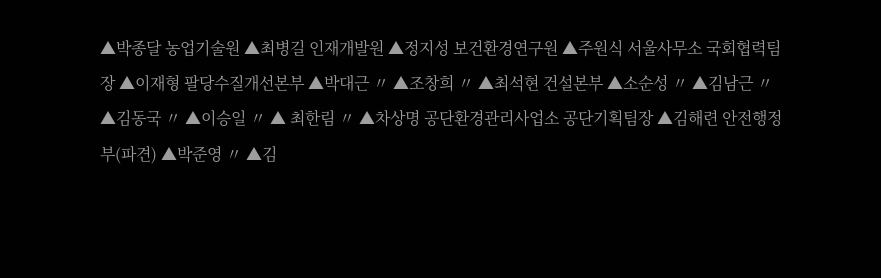▲박종달 농업기술원 ▲최병길 인재개발원 ▲정지성 보건환경연구원 ▲주원식 서울사무소 국회협력팀장 ▲이재형 팔당수질개선본부 ▲박대근 〃 ▲조창희 〃 ▲최석현 건설본부 ▲소순성 〃 ▲김남근 〃 ▲김동국 〃 ▲이승일 〃 ▲ 최한림 〃 ▲차상명 공단환경관리사업소 공단기획팀장 ▲김해련 안전행정부(파견) ▲박준영 〃 ▲김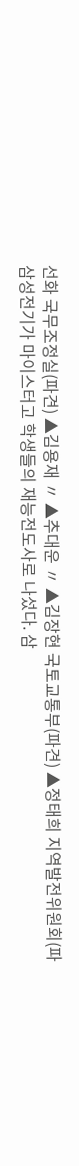선화 국무조정실(파견) ▲김용재 〃 ▲추대운 〃 ▲김장현 국토교통부(파견) ▲정태희 지역발전위원회(파
삼성전기가 마이스터고 학생들의 재능전도사로 나섰다. 삼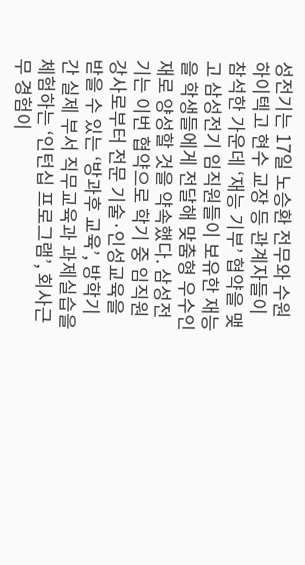성전기는 17일 노승환 전무와 수원하이텍고 현수 교장 등 관계자들이 참석한 가운데 ‘재능 기부’ 협약을 맺고 삼성전기 임직원들이 보유한 재능을 학생들에게 전달해 맞춤형 우수인재로 양성할 것을 약속했다. 삼성전기는 이번 협약으로 학기 중 임직원 강사로부터 전문 기술·인성교육을 받을 수 있는 ‘방과후 교육’, 방학기간 실제 부서 직무교육과 과제실습을 체험하는 ‘인턴십 프로그램’, 회사근무 경험이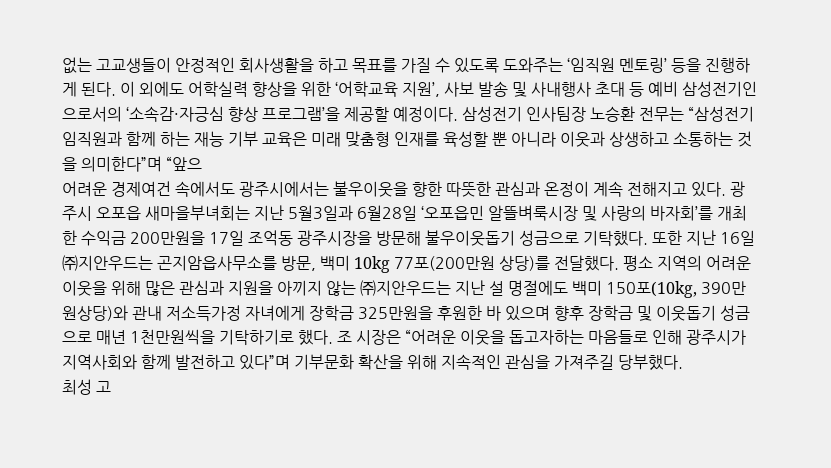없는 고교생들이 안정적인 회사생활을 하고 목표를 가질 수 있도록 도와주는 ‘임직원 멘토링’ 등을 진행하게 된다. 이 외에도 어학실력 향상을 위한 ‘어학교육 지원’, 사보 발송 및 사내행사 초대 등 예비 삼성전기인으로서의 ‘소속감·자긍심 향상 프로그램’을 제공할 예정이다. 삼성전기 인사팀장 노승환 전무는 “삼성전기 임직원과 함께 하는 재능 기부 교육은 미래 맞춤형 인재를 육성할 뿐 아니라 이웃과 상생하고 소통하는 것을 의미한다”며 “앞으
어려운 경제여건 속에서도 광주시에서는 불우이웃을 향한 따뜻한 관심과 온정이 계속 전해지고 있다. 광주시 오포읍 새마을부녀회는 지난 5월3일과 6월28일 ‘오포읍민 알뜰벼룩시장 및 사랑의 바자회’를 개최한 수익금 200만원을 17일 조억동 광주시장을 방문해 불우이웃돕기 성금으로 기탁했다. 또한 지난 16일 ㈜지안우드는 곤지암읍사무소를 방문, 백미 10kg 77포(200만원 상당)를 전달했다. 평소 지역의 어려운 이웃을 위해 많은 관심과 지원을 아끼지 않는 ㈜지안우드는 지난 설 명절에도 백미 150포(10kg, 390만원상당)와 관내 저소득가정 자녀에게 장학금 325만원을 후원한 바 있으며 향후 장학금 및 이웃돕기 성금으로 매년 1천만원씩을 기탁하기로 했다. 조 시장은 “어려운 이웃을 돕고자하는 마음들로 인해 광주시가 지역사회와 함께 발전하고 있다”며 기부문화 확산을 위해 지속적인 관심을 가져주길 당부했다.
최성 고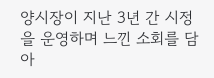양시장이 지난 3년 간 시정을 운영하며 느낀 소회를 담아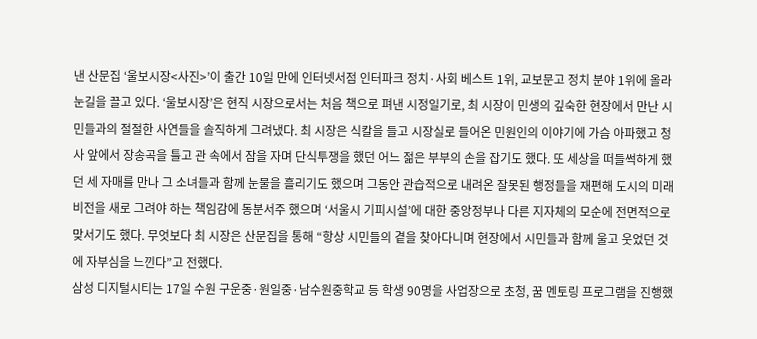낸 산문집 ‘울보시장<사진>’이 출간 10일 만에 인터넷서점 인터파크 정치·사회 베스트 1위, 교보문고 정치 분야 1위에 올라 눈길을 끌고 있다. ‘울보시장’은 현직 시장으로서는 처음 책으로 펴낸 시정일기로, 최 시장이 민생의 깊숙한 현장에서 만난 시민들과의 절절한 사연들을 솔직하게 그려냈다. 최 시장은 식칼을 들고 시장실로 들어온 민원인의 이야기에 가슴 아파했고 청사 앞에서 장송곡을 틀고 관 속에서 잠을 자며 단식투쟁을 했던 어느 젊은 부부의 손을 잡기도 했다. 또 세상을 떠들썩하게 했던 세 자매를 만나 그 소녀들과 함께 눈물을 흘리기도 했으며 그동안 관습적으로 내려온 잘못된 행정들을 재편해 도시의 미래비전을 새로 그려야 하는 책임감에 동분서주 했으며 ‘서울시 기피시설’에 대한 중앙정부나 다른 지자체의 모순에 전면적으로 맞서기도 했다. 무엇보다 최 시장은 산문집을 통해 “항상 시민들의 곁을 찾아다니며 현장에서 시민들과 함께 울고 웃었던 것에 자부심을 느낀다”고 전했다.
삼성 디지털시티는 17일 수원 구운중·원일중·남수원중학교 등 학생 90명을 사업장으로 초청, 꿈 멘토링 프로그램을 진행했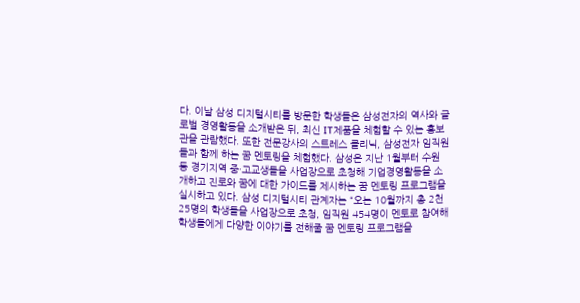다. 이날 삼성 디지털시티를 방문한 학생들은 삼성전자의 역사와 글로벌 경영활동을 소개받은 뒤, 최신 IT제품을 체험할 수 있는 홍보관을 관람했다. 또한 전문강사의 스트레스 클리닉, 삼성전자 임직원들과 함께 하는 꿈 멘토링을 체험했다. 삼성은 지난 1월부터 수원 등 경기지역 중·고교생들을 사업장으로 초청해 기업경영활동을 소개하고 진로와 꿈에 대한 가이드를 제시하는 꿈 멘토링 프로그램을 실시하고 있다. 삼성 디지털시티 관계자는 “오는 10월까지 총 2천25명의 학생들을 사업장으로 초청, 임직원 454명이 멘토로 참여해 학생들에게 다양한 이야기를 전해줄 꿈 멘토링 프로그램을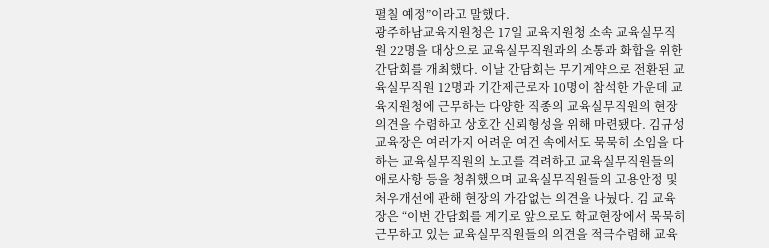펼칠 예정”이라고 말했다.
광주하남교육지원청은 17일 교육지원청 소속 교육실무직원 22명을 대상으로 교육실무직원과의 소통과 화합을 위한 간담회를 개최했다. 이날 간담회는 무기계약으로 전환된 교육실무직원 12명과 기간제근로자 10명이 참석한 가운데 교육지원청에 근무하는 다양한 직종의 교육실무직원의 현장의견을 수렴하고 상호간 신뢰형성을 위해 마련됐다. 김규성 교육장은 여러가지 어려운 여건 속에서도 묵묵히 소임을 다하는 교육실무직원의 노고를 격려하고 교육실무직원들의 애로사항 등을 청취했으며 교육실무직원들의 고용안정 및 처우개선에 관해 현장의 가감없는 의견을 나눴다. 김 교육장은 “이번 간담회를 계기로 앞으로도 학교현장에서 묵묵히 근무하고 있는 교육실무직원들의 의견을 적극수렴해 교육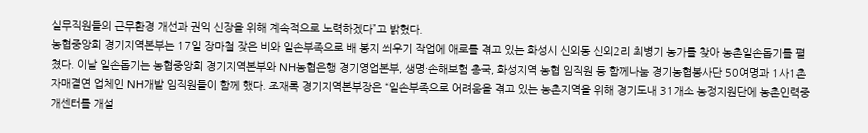실무직원들의 근무환경 개선과 권익 신장을 위해 계속적으로 노력하겠다”고 밝혔다.
농협중앙회 경기지역본부는 17일 장마철 잦은 비와 일손부족으로 배 봉지 씌우기 작업에 애로를 겪고 있는 화성시 신외동 신외2리 최병기 농가를 찾아 농촌일손돕기를 펼쳤다. 이날 일손돕기는 농협중앙회 경기지역본부와 NH농협은행 경기영업본부, 생명·손해보험 총국, 화성지역 농협 임직원 등 함께나눔 경기농협봉사단 50여명과 1사1촌 자매결연 업체인 NH개발 임직원들이 함께 했다. 조재록 경기지역본부장은 “일손부족으로 어려움을 겪고 있는 농촌지역을 위해 경기도내 31개소 농정지원단에 농촌인력중개센터를 개설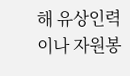해 유상인력이나 자원봉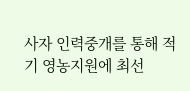사자 인력중개를 통해 적기 영농지원에 최선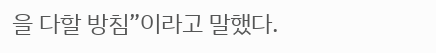을 다할 방침”이라고 말했다.